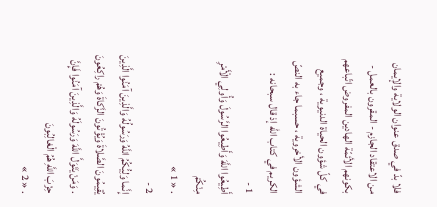فلا بدّ في صدق عنوان الولاية والإيمان من الاعتقاد الجازم - المقرون بالعمل - بكونهم الأئمّة الهادين المفروض اتّباعهم في كلّ شؤون الحياة الدنيوية ، وجميع الشؤون الأخروية ، حسبما جاء به النصّ الكريم في كتاب اللّه إذ قال سبحانه :
1 -
أَطِيعُوا اللَّهَ وَأَطِيعُوا الرَّسُولَ وَأُولِي الْأَمْرِ مِنْكُمْ
. « 1 »
2 -
إِنَّما وَلِيُّكُمُ اللَّهُ وَرَسُولُهُ وَالَّذِينَ آمَنُوا الَّذِينَ يُقِيمُونَ الصَّلاةَ وَيُؤْتُونَ الزَّكاةَ وَهُمْ راكِعُونَ . وَمَنْ يَتَوَلَّ اللَّهَ وَرَسُولَهُ وَالَّذِينَ آمَنُوا فَإِنَّ حِزْبَ اللَّهِ هُمُ الْغالِبُونَ
. « 2 »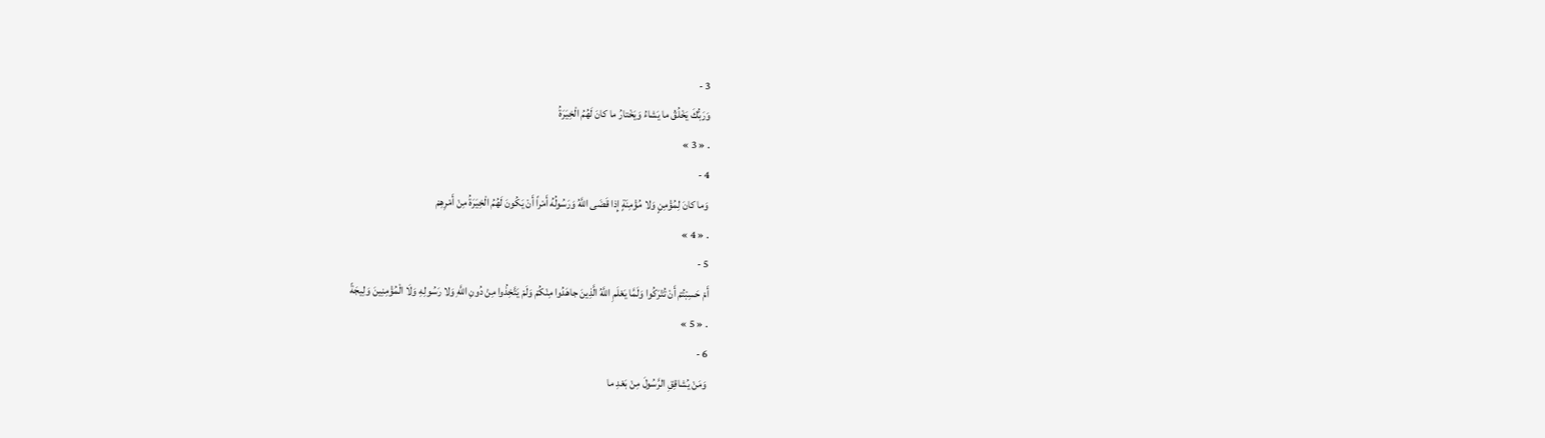3 -
وَرَبُّكَ يَخْلُقُ ما يَشاءُ وَيَخْتارُ ما كانَ لَهُمُ الْخِيَرَةُ
. « 3 »
4 -
وَما كانَ لِمُؤْمِنٍ وَلا مُؤْمِنَةٍ إِذا قَضَى اللَّهُ وَرَسُولُهُ أَمْراً أَنْ يَكُونَ لَهُمُ الْخِيَرَةُ مِنْ أَمْرِهِمْ
. « 4 »
5 -
أَمْ حَسِبْتُمْ أَنْ تُتْرَكُوا وَلَمَّا يَعْلَمِ اللَّهُ الَّذِينَ جاهَدُوا مِنْكُمْ وَلَمْ يَتَّخِذُوا مِنْ دُونِ اللَّهِ وَلا رَسُولِهِ وَلَا الْمُؤْمِنِينَ وَلِيجَةً
. « 5 »
6 -
وَمَنْ يُشاقِقِ الرَّسُولَ مِنْ بَعْدِ ما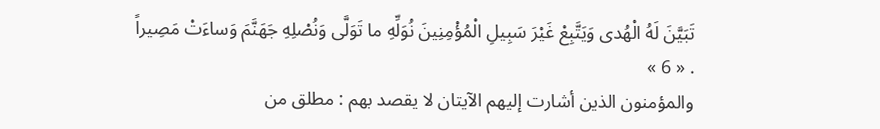تَبَيَّنَ لَهُ الْهُدى وَيَتَّبِعْ غَيْرَ سَبِيلِ الْمُؤْمِنِينَ نُوَلِّهِ ما تَوَلَّى وَنُصْلِهِ جَهَنَّمَ وَساءَتْ مَصِيراً
. « 6 »
والمؤمنون الذين أشارت إليهم الآيتان لا يقصد بهم : مطلق من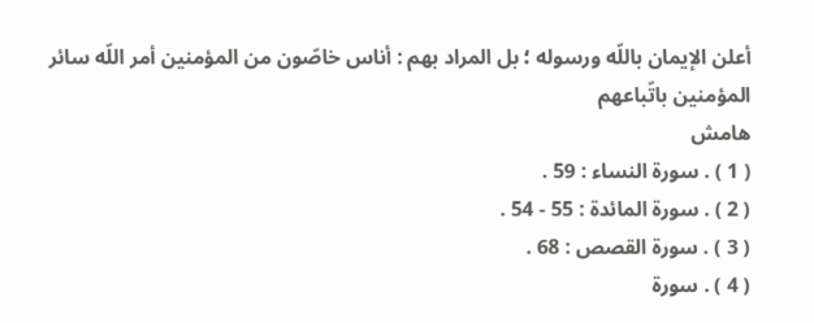أعلن الإيمان باللّه ورسوله ؛ بل المراد بهم : أناس خاصّون من المؤمنين أمر اللّه سائر المؤمنين باتّباعهم
هامش
( 1 ) . سورة النساء : 59 .
( 2 ) . سورة المائدة : 55 - 54 .
( 3 ) . سورة القصص : 68 .
( 4 ) . سورة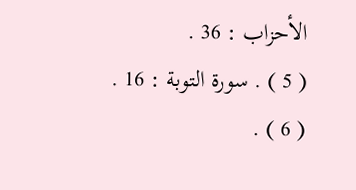الأحزاب : 36 .
( 5 ) . سورة التوبة : 16 .
( 6 ) .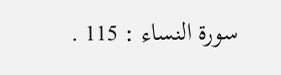سورة النساء : 115 .